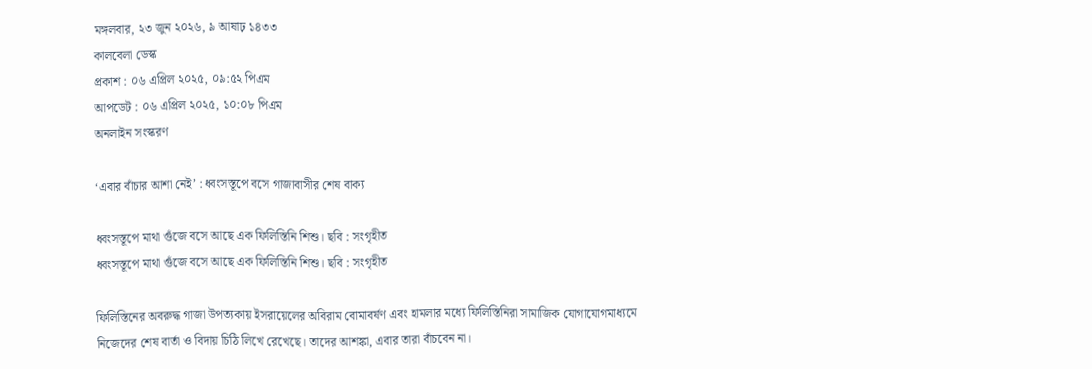মঙ্গলবার, ২৩ জুন ২০২৬, ৯ আষাঢ় ১৪৩৩
কালবেলা ডেস্ক
প্রকাশ : ০৬ এপ্রিল ২০২৫, ০৯:৫২ পিএম
আপডেট : ০৬ এপ্রিল ২০২৫, ১০:০৮ পিএম
অনলাইন সংস্করণ

‘এবার বাঁচার আশা নেই’ : ধ্বংসস্তূপে বসে গাজাবাসীর শেষ বাক্য

ধ্বংসস্তূপে মাথা গুঁজে বসে আছে এক ফিলিস্তিনি শিশু। ছবি : সংগৃহীত
ধ্বংসস্তূপে মাথা গুঁজে বসে আছে এক ফিলিস্তিনি শিশু। ছবি : সংগৃহীত

ফিলিস্তিনের অবরুদ্ধ গাজা উপত্যকায় ইসরায়েলের অবিরাম বোমাবর্ষণ এবং হামলার মধ্যে ফিলিস্তিনিরা সামাজিক যোগাযোগমাধ্যমে নিজেদের শেষ বার্তা ও বিদায় চিঠি লিখে রেখেছে। তাদের আশঙ্কা, এবার তারা বাঁচবেন না।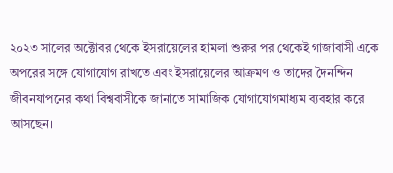২০২৩ সালের অক্টোবর থেকে ইসরায়েলের হামলা শুরুর পর থেকেই গাজাবাসী একে অপরের সঙ্গে যোগাযোগ রাখতে এবং ইসরায়েলের আক্রমণ ও তাদের দৈনন্দিন জীবনযাপনের কথা বিশ্ববাসীকে জানাতে সামাজিক যোগাযোগমাধ্যম ব্যবহার করে আসছেন।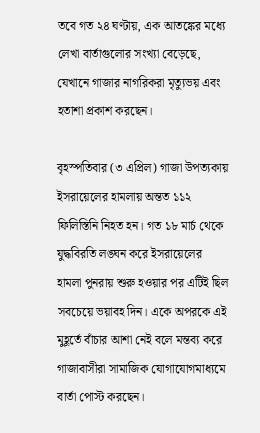তবে গত ২৪ ঘণ্টায়, এক আতঙ্কের মধ্যে লেখা বার্তাগুলোর সংখ্যা বেড়েছে, যেখানে গাজার নাগরিকরা মৃত্যুভয় এবং হতাশা প্রকাশ করছেন।

বৃহস্পতিবার (৩ এপ্রিল) গাজা উপত্যকায় ইসরায়েলের হামলায় অন্তত ১১২ ফিলিস্তিনি নিহত হন। গত ১৮ মার্চ থেকে যুদ্ধবিরতি লঙ্ঘন করে ইসরায়েলের হামলা পুনরায় শুরু হওয়ার পর এটিই ছিল সবচেয়ে ভয়াবহ দিন। একে অপরকে এই মুহূর্তে বাঁচার আশা নেই বলে মন্তব্য করে গাজাবাসীরা সামাজিক যোগাযোগমাধ্যমে বার্তা পোস্ট করছেন।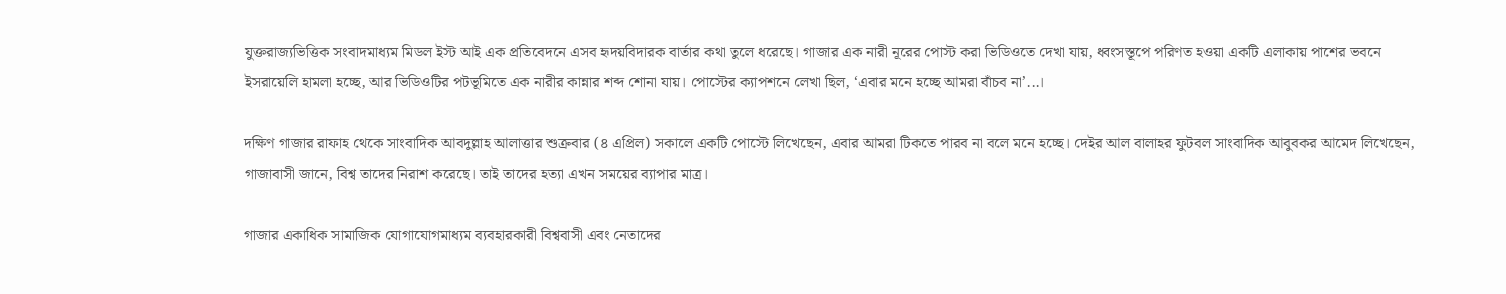যুক্তরাজ্যভিত্তিক সংবাদমাধ্যম মিডল ইস্ট আই এক প্রতিবেদনে এসব হৃদয়বিদারক বার্তার কথা তুলে ধরেছে। গাজার এক নারী নূরের পোস্ট করা ভিডিওতে দেখা যায়, ধ্বংসস্তূপে পরিণত হওয়া একটি এলাকায় পাশের ভবনে ইসরায়েলি হামলা হচ্ছে, আর ভিডিওটির পটভূমিতে এক নারীর কান্নার শব্দ শোনা যায়। পোস্টের ক্যাপশনে লেখা ছিল, ‘এবার মনে হচ্ছে আমরা বাঁচব না’...।

দক্ষিণ গাজার রাফাহ থেকে সাংবাদিক আবদুল্লাহ আলাত্তার শুক্রবার (৪ এপ্রিল) সকালে একটি পোস্টে লিখেছেন, এবার আমরা টিকতে পারব না বলে মনে হচ্ছে। দেইর আল বালাহর ফুটবল সাংবাদিক আবুবকর আমেদ লিখেছেন, গাজাবাসী জানে, বিশ্ব তাদের নিরাশ করেছে। তাই তাদের হত্যা এখন সময়ের ব্যাপার মাত্র।

গাজার একাধিক সামাজিক যোগাযোগমাধ্যম ব্যবহারকারী বিশ্ববাসী এবং নেতাদের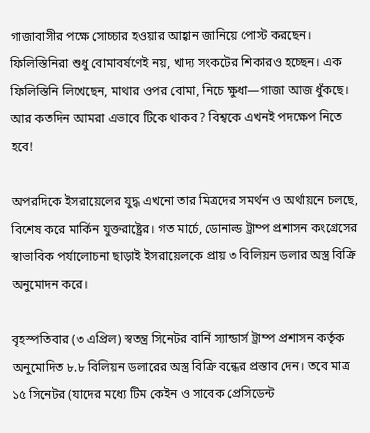গাজাবাসীর পক্ষে সোচ্চার হওয়ার আহ্বান জানিয়ে পোস্ট করছেন। ফিলিস্তিনিরা শুধু বোমাবর্ষণেই নয়, খাদ্য সংকটের শিকারও হচ্ছেন। এক ফিলিস্তিনি লিখেছেন, মাথার ওপর বোমা, নিচে ক্ষুধা—গাজা আজ ধুঁকছে। আর কতদিন আমরা এভাবে টিকে থাকব? বিশ্বকে এখনই পদক্ষেপ নিতে হবে!

অপরদিকে ইসরায়েলের যুদ্ধ এখনো তার মিত্রদের সমর্থন ও অর্থায়নে চলছে, বিশেষ করে মার্কিন যুক্তরাষ্ট্রের। গত মার্চে, ডোনাল্ড ট্রাম্প প্রশাসন কংগ্রেসের স্বাভাবিক পর্যালোচনা ছাড়াই ইসরায়েলকে প্রায় ৩ বিলিয়ন ডলার অস্ত্র বিক্রি অনুমোদন করে।

বৃহস্পতিবার (৩ এপ্রিল) স্বতন্ত্র সিনেটর বার্নি স্যান্ডার্স ট্রাম্প প্রশাসন কর্তৃক অনুমোদিত ৮.৮ বিলিয়ন ডলারের অস্ত্র বিক্রি বন্ধের প্রস্তাব দেন। তবে মাত্র ১৫ সিনেটর (যাদের মধ্যে টিম কেইন ও সাবেক প্রেসিডেন্ট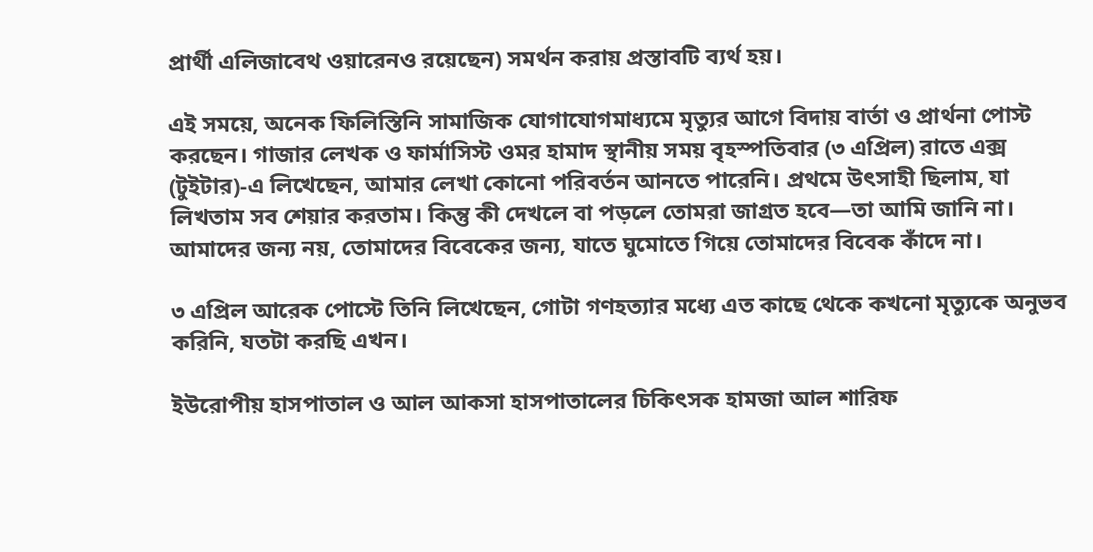প্রার্থী এলিজাবেথ ওয়ারেনও রয়েছেন) সমর্থন করায় প্রস্তাবটি ব্যর্থ হয়।

এই সময়ে, অনেক ফিলিস্তিনি সামাজিক যোগাযোগমাধ্যমে মৃত্যুর আগে বিদায় বার্তা ও প্রার্থনা পোস্ট করছেন। গাজার লেখক ও ফার্মাসিস্ট ওমর হামাদ স্থানীয় সময় বৃহস্পতিবার (৩ এপ্রিল) রাতে এক্স (টুইটার)-এ লিখেছেন, আমার লেখা কোনো পরিবর্তন আনতে পারেনি। প্রথমে উৎসাহী ছিলাম, যা লিখতাম সব শেয়ার করতাম। কিন্তু কী দেখলে বা পড়লে তোমরা জাগ্রত হবে—তা আমি জানি না। আমাদের জন্য নয়, তোমাদের বিবেকের জন্য, যাতে ঘুমোতে গিয়ে তোমাদের বিবেক কাঁদে না।

৩ এপ্রিল আরেক পোস্টে তিনি লিখেছেন, গোটা গণহত্যার মধ্যে এত কাছে থেকে কখনো মৃত্যুকে অনুভব করিনি, যতটা করছি এখন।

ইউরোপীয় হাসপাতাল ও আল আকসা হাসপাতালের চিকিৎসক হামজা আল শারিফ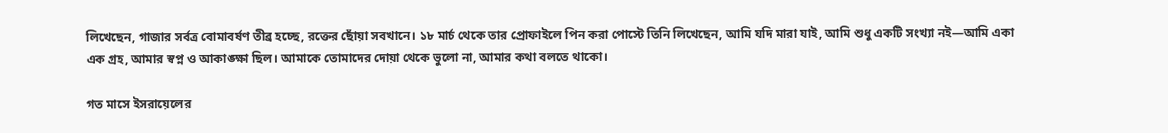লিখেছেন, গাজার সর্বত্র বোমাবর্ষণ তীব্র হচ্ছে, রক্তের ছোঁয়া সবখানে। ১৮ মার্চ থেকে তার প্রোফাইলে পিন করা পোস্টে তিনি লিখেছেন, আমি যদি মারা যাই, আমি শুধু একটি সংখ্যা নই—আমি একা এক গ্রহ, আমার স্বপ্ন ও আকাঙ্ক্ষা ছিল। আমাকে তোমাদের দোয়া থেকে ভুলো না, আমার কথা বলতে থাকো।

গত মাসে ইসরায়েলের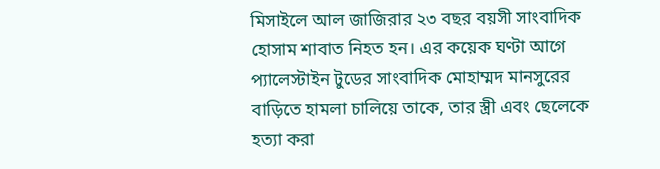মিসাইলে আল জাজিরার ২৩ বছর বয়সী সাংবাদিক হোসাম শাবাত নিহত হন। এর কয়েক ঘণ্টা আগে প্যালেস্টাইন টুডের সাংবাদিক মোহাম্মদ মানসুরের বাড়িতে হামলা চালিয়ে তাকে, তার স্ত্রী এবং ছেলেকে হত্যা করা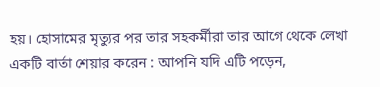হয়। হোসামের মৃত্যুর পর তার সহকর্মীরা তার আগে থেকে লেখা একটি বার্তা শেয়ার করেন : আপনি যদি এটি পড়েন,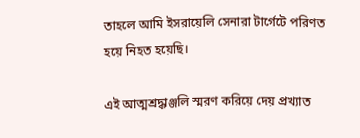তাহলে আমি ইসরায়েলি সেনারা টার্গেটে পরিণত হয়ে নিহত হয়েছি।

এই আত্মশ্রদ্ধাঞ্জলি স্মরণ করিয়ে দেয় প্রখ্যাত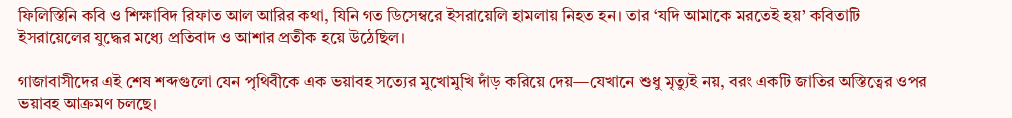ফিলিস্তিনি কবি ও শিক্ষাবিদ রিফাত আল আরির কথা, যিনি গত ডিসেম্বরে ইসরায়েলি হামলায় নিহত হন। তার ‘যদি আমাকে মরতেই হয়’ কবিতাটি ইসরায়েলের যুদ্ধের মধ্যে প্রতিবাদ ও আশার প্রতীক হয়ে উঠেছিল।

গাজাবাসীদের এই শেষ শব্দগুলো যেন পৃথিবীকে এক ভয়াবহ সত্যের মুখোমুখি দাঁড় করিয়ে দেয়—যেখানে শুধু মৃত্যুই নয়, বরং একটি জাতির অস্তিত্বের ওপর ভয়াবহ আক্রমণ চলছে।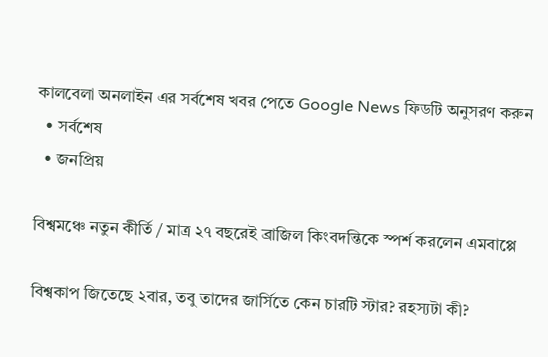কালবেলা অনলাইন এর সর্বশেষ খবর পেতে Google News ফিডটি অনুসরণ করুন
  • সর্বশেষ
  • জনপ্রিয়

বিশ্বমঞ্চে নতুন কীর্তি / মাত্র ২৭ বছরেই ব্রাজিল কিংবদন্তিকে স্পর্শ করলেন এমবাপ্পে

বিশ্বকাপ জিতেছে ২বার, তবু তাদের জার্সিতে কেন চারটি স্টার? রহস্যটা কী?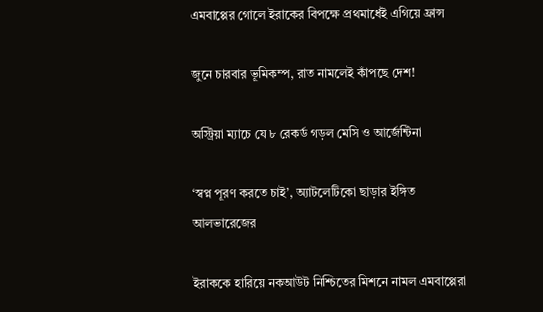এমবাপ্পের গোলে ইরাকের বিপক্ষে প্রথমার্ধেই এগিয়ে ফ্রান্স

জুনে চারবার ভূমিকম্প, রাত নামলেই কাঁপছে দেশ!

অস্ট্রিয়া ম্যাচে যে ৮ রেকর্ড গড়ল মেসি ও আর্জেন্টিনা

‘স্বপ্ন পূরণ করতে চাই’, অ্যাটলেটিকো ছাড়ার ইঙ্গিত আলভারেজের

ইরাককে হারিয়ে নকআউট নিশ্চিতের মিশনে নামল এমবাপ্পেরা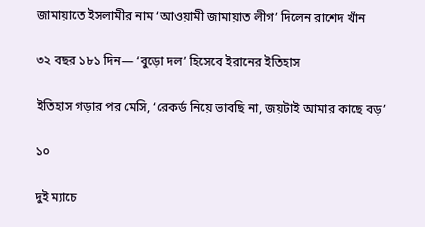জামায়াতে ইসলামীর নাম ‘আওয়ামী জামায়াত লীগ’ দিলেন রাশেদ খাঁন

৩২ বছর ১৮১ দিন— ‘বুড়ো দল’ হিসেবে ইরানের ইতিহাস

ইতিহাস গড়ার পর মেসি, ‘রেকর্ড নিয়ে ভাবছি না, জয়টাই আমার কাছে বড়’

১০

দুই ম্যাচে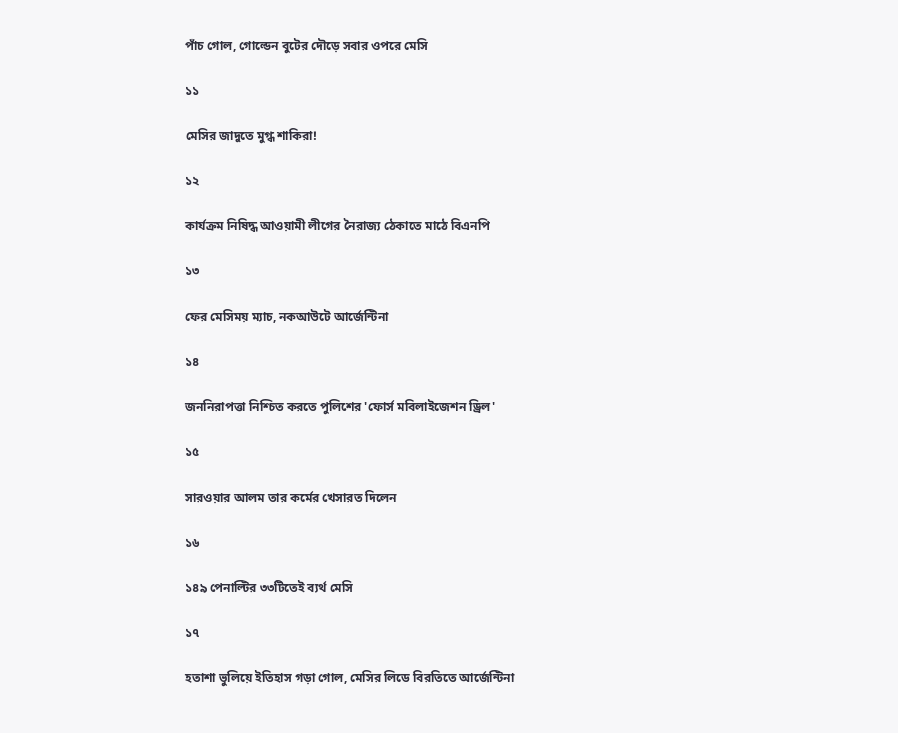পাঁচ গোল, গোল্ডেন বুটের দৌড়ে সবার ওপরে মেসি

১১

মেসির জাদুতে মুগ্ধ শাকিরা!

১২

কার্যক্রম নিষিদ্ধ আওয়ামী লীগের নৈরাজ্য ঠেকাতে মাঠে বিএনপি

১৩

ফের মেসিময় ম্যাচ, নকআউটে আর্জেন্টিনা

১৪

জননিরাপত্তা নিশ্চিত করতে পুলিশের 'ফোর্স মবিলাইজেশন ড্রিল'

১৫

সারওয়ার আলম তার কর্মের খেসারত দিলেন

১৬

১৪৯ পেনাল্টির ৩৩টিতেই ব্যর্থ মেসি

১৭

হতাশা ভুলিয়ে ইতিহাস গড়া গোল, মেসির লিডে বিরতিতে আর্জেন্টিনা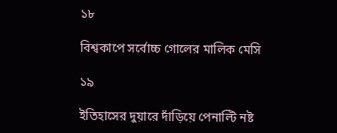১৮

বিশ্বকাপে সর্বোচ্চ গোলের মালিক মেসি

১৯

ইতিহাসের দুয়ারে দাঁড়িয়ে পেনাল্টি নষ্ট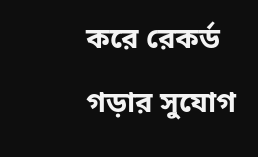করে রেকর্ড গড়ার সুযোগ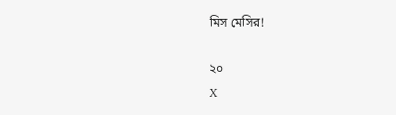মিস মেসির!

২০
X